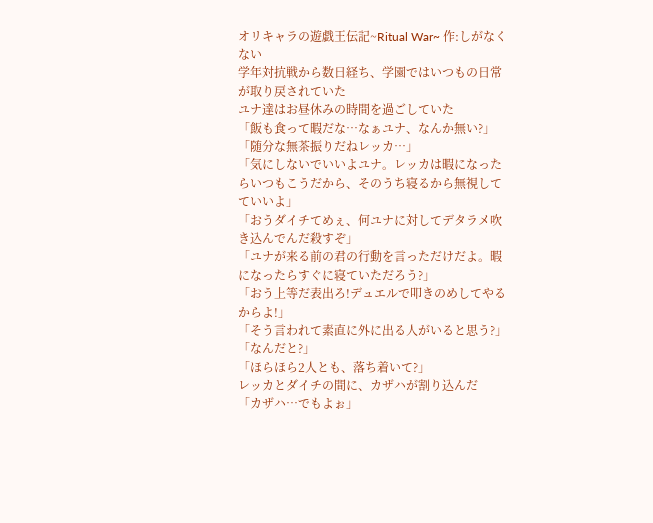オリキャラの遊戯王伝記~Ritual War~ 作:しがなくない
学年対抗戦から数日経ち、学園ではいつもの日常が取り戻されていた
ユナ達はお昼休みの時間を過ごしていた
「飯も食って暇だな…なぁユナ、なんか無い?」
「随分な無茶振りだねレッカ…」
「気にしないでいいよユナ。レッカは暇になったらいつもこうだから、そのうち寝るから無視してていいよ」
「おうダイチてめぇ、何ユナに対してデタラメ吹き込んでんだ殺すぞ」
「ユナが来る前の君の行動を言っただけだよ。暇になったらすぐに寝ていただろう?」
「おう上等だ表出ろ!デュエルで叩きのめしてやるからよ!」
「そう言われて素直に外に出る人がいると思う?」
「なんだと?」
「ほらほら2人とも、落ち着いて?」
レッカとダイチの間に、カザハが割り込んだ
「カザハ…でもよぉ」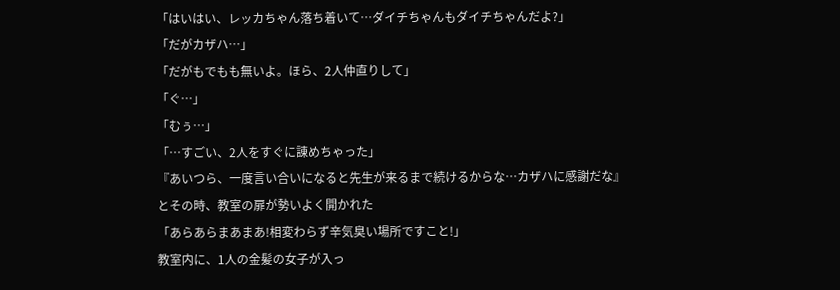「はいはい、レッカちゃん落ち着いて…ダイチちゃんもダイチちゃんだよ?」
「だがカザハ…」
「だがもでもも無いよ。ほら、2人仲直りして」
「ぐ…」
「むぅ…」
「…すごい、2人をすぐに諌めちゃった」
『あいつら、一度言い合いになると先生が来るまで続けるからな…カザハに感謝だな』
とその時、教室の扉が勢いよく開かれた
「あらあらまあまあ!相変わらず辛気臭い場所ですこと!」
教室内に、1人の金髪の女子が入っ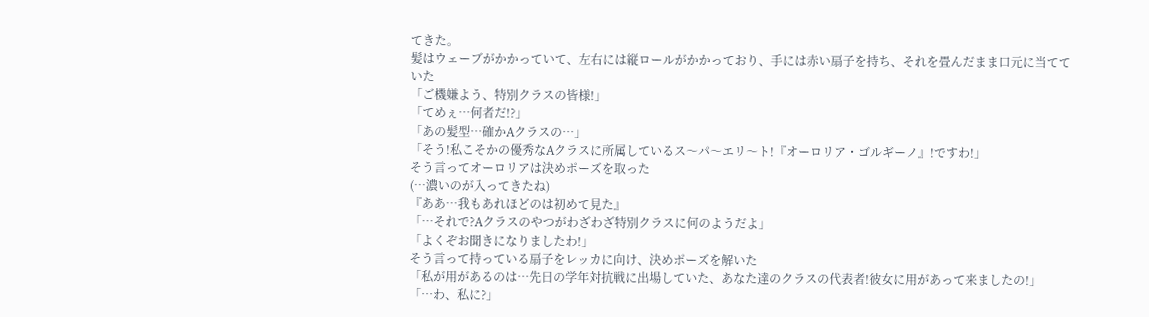てきた。
髪はウェーブがかかっていて、左右には縦ロールがかかっており、手には赤い扇子を持ち、それを畳んだまま口元に当てていた
「ご機嫌よう、特別クラスの皆様!」
「てめぇ…何者だ!?」
「あの髪型…確かAクラスの…」
「そう!私こそかの優秀なAクラスに所属しているス〜パ〜エリ〜ト!『オーロリア・ゴルギーノ』!ですわ!」
そう言ってオーロリアは決めポーズを取った
(…濃いのが入ってきたね)
『ああ…我もあれほどのは初めて見た』
「…それで?Aクラスのやつがわざわざ特別クラスに何のようだよ」
「よくぞお聞きになりましたわ!」
そう言って持っている扇子をレッカに向け、決めポーズを解いた
「私が用があるのは…先日の学年対抗戦に出場していた、あなた達のクラスの代表者!彼女に用があって来ましたの!」
「…わ、私に?」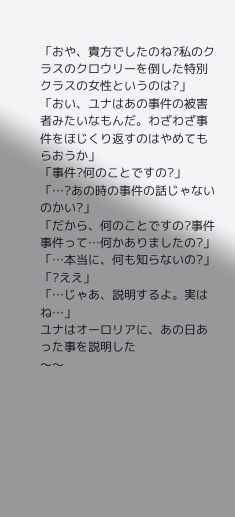「おや、貴方でしたのね?私のクラスのクロウリーを倒した特別クラスの女性というのは?」
「おい、ユナはあの事件の被害者みたいなもんだ。わざわざ事件をほじくり返すのはやめてもらおうか」
「事件?何のことですの?」
「…?あの時の事件の話じゃないのかい?」
「だから、何のことですの?事件事件って…何かありましたの?」
「…本当に、何も知らないの?」
「?ええ」
「…じゃあ、説明するよ。実はね…」
ユナはオーロリアに、あの日あった事を説明した
〜〜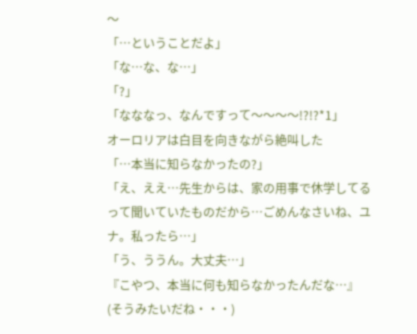〜
「…ということだよ」
「な…な、な…」
「?」
「なななっ、なんですって〜〜〜〜!?!?*1」
オーロリアは白目を向きながら絶叫した
「…本当に知らなかったの?」
「え、ええ…先生からは、家の用事で休学してるって聞いていたものだから…ごめんなさいね、ユナ。私ったら…」
「う、ううん。大丈夫…」
『こやつ、本当に何も知らなかったんだな…』
(そうみたいだね・・・)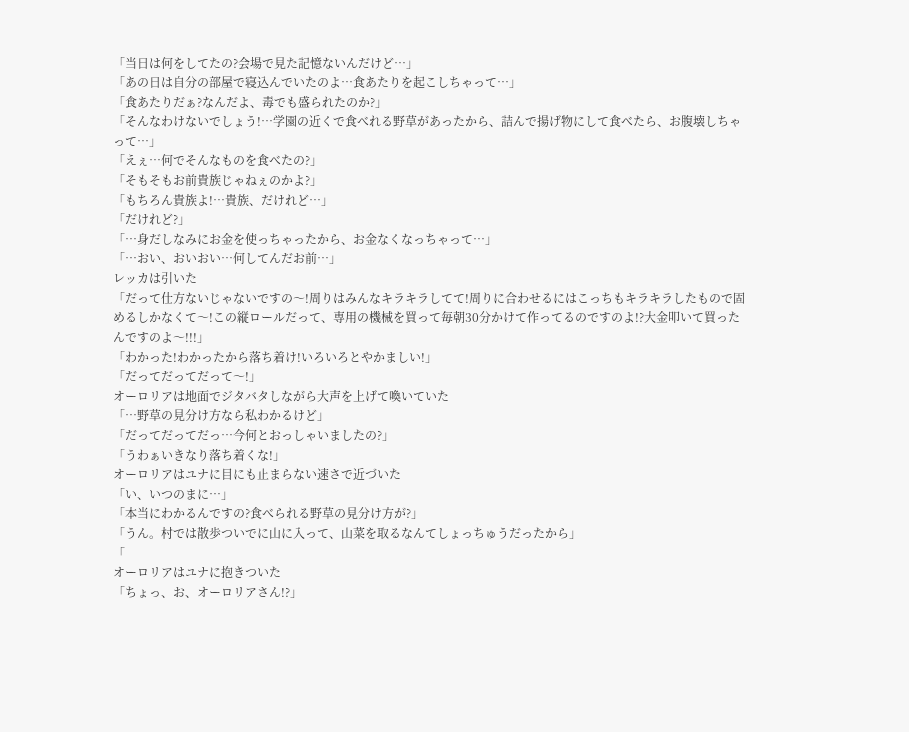「当日は何をしてたの?会場で見た記憶ないんだけど…」
「あの日は自分の部屋で寝込んでいたのよ…食あたりを起こしちゃって…」
「食あたりだぁ?なんだよ、毒でも盛られたのか?」
「そんなわけないでしょう!…学園の近くで食べれる野草があったから、詰んで揚げ物にして食べたら、お腹壊しちゃって…」
「えぇ…何でそんなものを食べたの?」
「そもそもお前貴族じゃねぇのかよ?」
「もちろん貴族よ!…貴族、だけれど…」
「だけれど?」
「…身だしなみにお金を使っちゃったから、お金なくなっちゃって…」
「…おい、おいおい…何してんだお前…」
レッカは引いた
「だって仕方ないじゃないですの〜!周りはみんなキラキラしてて!周りに合わせるにはこっちもキラキラしたもので固めるしかなくて〜!この縦ロールだって、専用の機械を買って毎朝30分かけて作ってるのですのよ!?大金叩いて買ったんですのよ〜!!!」
「わかった!わかったから落ち着け!いろいろとやかましい!」
「だってだってだって〜!」
オーロリアは地面でジタバタしながら大声を上げて喚いていた
「…野草の見分け方なら私わかるけど」
「だってだってだっ…今何とおっしゃいましたの?」
「うわぁいきなり落ち着くな!」
オーロリアはユナに目にも止まらない速さで近づいた
「い、いつのまに…」
「本当にわかるんですの?食べられる野草の見分け方が?」
「うん。村では散歩ついでに山に入って、山菜を取るなんてしょっちゅうだったから」
「
オーロリアはユナに抱きついた
「ちょっ、お、オーロリアさん!?」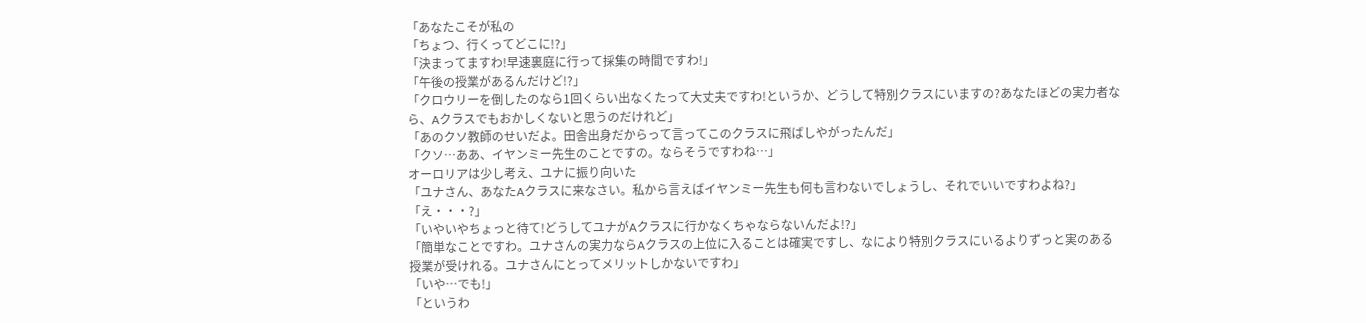「あなたこそが私の
「ちょつ、行くってどこに!?」
「決まってますわ!早速裏庭に行って採集の時間ですわ!」
「午後の授業があるんだけど!?」
「クロウリーを倒したのなら1回くらい出なくたって大丈夫ですわ!というか、どうして特別クラスにいますの?あなたほどの実力者なら、Aクラスでもおかしくないと思うのだけれど」
「あのクソ教師のせいだよ。田舎出身だからって言ってこのクラスに飛ばしやがったんだ」
「クソ…ああ、イヤンミー先生のことですの。ならそうですわね…」
オーロリアは少し考え、ユナに振り向いた
「ユナさん、あなたAクラスに来なさい。私から言えばイヤンミー先生も何も言わないでしょうし、それでいいですわよね?」
「え・・・?」
「いやいやちょっと待て!どうしてユナがAクラスに行かなくちゃならないんだよ!?」
「簡単なことですわ。ユナさんの実力ならAクラスの上位に入ることは確実ですし、なにより特別クラスにいるよりずっと実のある授業が受けれる。ユナさんにとってメリットしかないですわ」
「いや…でも!」
「というわ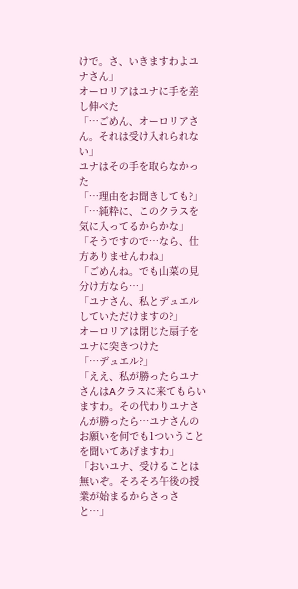けで。さ、いきますわよユナさん」
オーロリアはユナに手を差し伸べた
「…ごめん、オーロリアさん。それは受け入れられない」
ユナはその手を取らなかった
「…理由をお聞きしても?」
「…純粋に、このクラスを気に入ってるからかな」
「そうですので…なら、仕方ありませんわね」
「ごめんね。でも山菜の見分け方なら…」
「ユナさん、私とデュエルしていただけますの?」
オーロリアは閉じた扇子をユナに突きつけた
「…デュエル?」
「ええ、私が勝ったらユナさんはAクラスに来てもらいますわ。その代わりユナさんが勝ったら…ユナさんのお願いを何でも1ついうことを聞いてあげますわ」
「おいユナ、受けることは無いぞ。そろそろ午後の授業が始まるからさっさと…」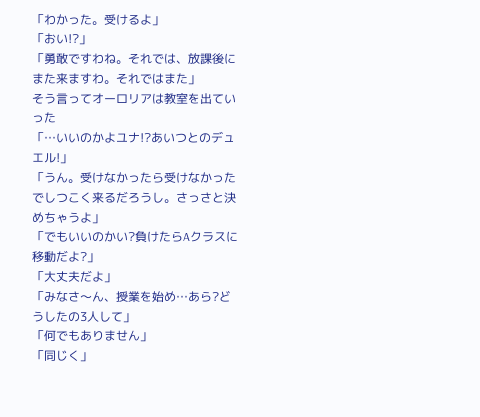「わかった。受けるよ」
「おい!?」
「勇敢ですわね。それでは、放課後にまた来ますわ。それではまた」
そう言ってオーロリアは教室を出ていった
「…いいのかよユナ!?あいつとのデュエル!」
「うん。受けなかったら受けなかったでしつこく来るだろうし。さっさと決めちゃうよ」
「でもいいのかい?負けたらAクラスに移動だよ?」
「大丈夫だよ」
「みなさ〜ん、授業を始め…あら?どうしたの3人して」
「何でもありません」
「同じく」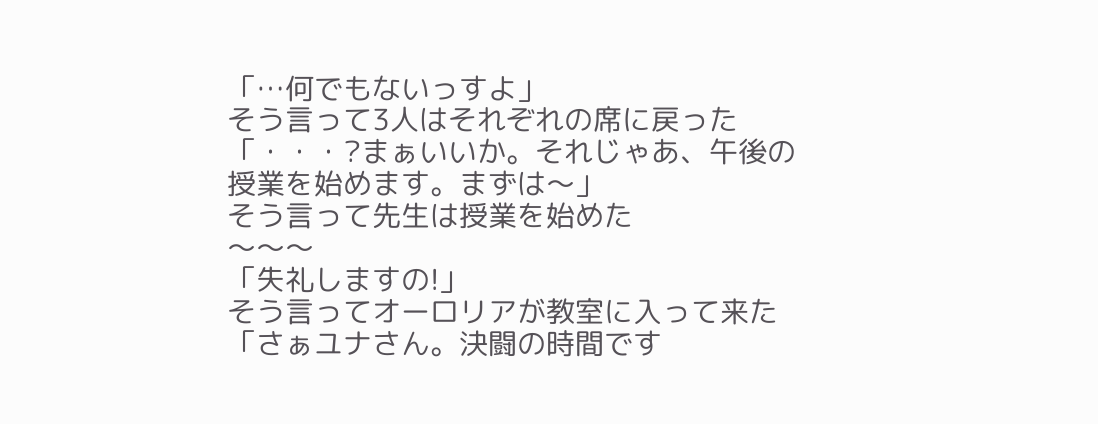「…何でもないっすよ」
そう言って3人はそれぞれの席に戻った
「・・・?まぁいいか。それじゃあ、午後の授業を始めます。まずは〜」
そう言って先生は授業を始めた
〜〜〜
「失礼しますの!」
そう言ってオーロリアが教室に入って来た
「さぁユナさん。決闘の時間です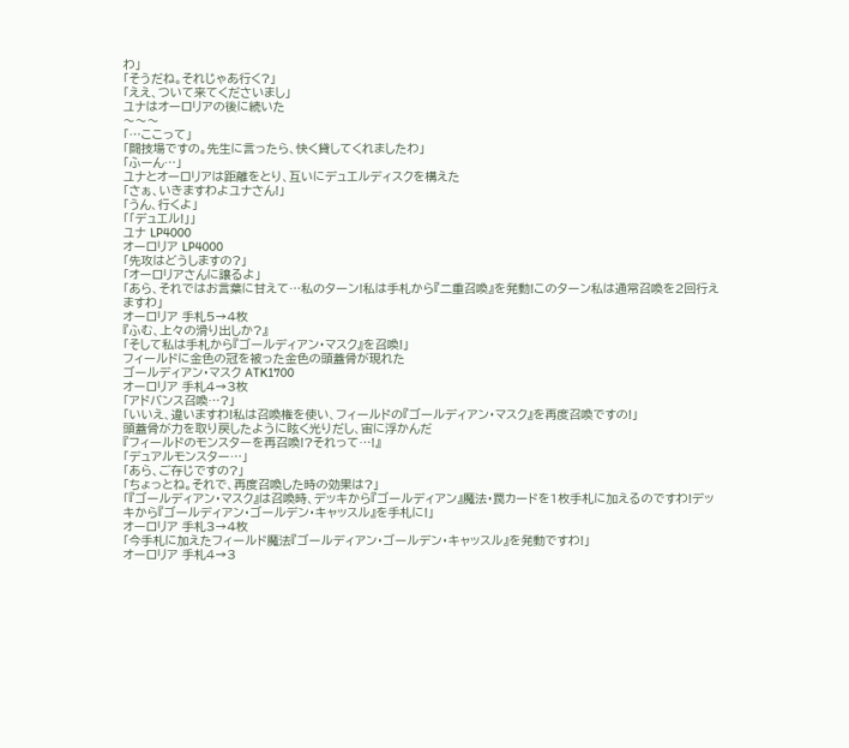わ」
「そうだね。それじゃあ行く?」
「ええ、ついて来てくださいまし」
ユナはオーロリアの後に続いた
〜〜〜
「…ここって」
「闘技場ですの。先生に言ったら、快く貸してくれましたわ」
「ふーん…」
ユナとオーロリアは距離をとり、互いにデュエルディスクを構えた
「さぁ、いきますわよユナさん!」
「うん、行くよ」
「「デュエル!」」
ユナ LP4000
オーロリア LP4000
「先攻はどうしますの?」
「オーロリアさんに譲るよ」
「あら、それではお言葉に甘えて…私のターン!私は手札から『二重召喚』を発動!このターン私は通常召喚を2回行えますわ」
オーロリア 手札5→4枚
『ふむ、上々の滑り出しか?』
「そして私は手札から『ゴールディアン・マスク』を召喚!」
フィールドに金色の冠を被った金色の頭蓋骨が現れた
ゴールディアン・マスク ATK1700
オーロリア 手札4→3枚
「アドバンス召喚…?」
「いいえ、違いますわ!私は召喚権を使い、フィールドの『ゴールディアン・マスク』を再度召喚ですの!」
頭蓋骨が力を取り戻したように眩く光りだし、宙に浮かんだ
『フィールドのモンスターを再召喚!?それって…!』
「デュアルモンスター…」
「あら、ご存じですの?」
「ちょっとね。それで、再度召喚した時の効果は?」
「『ゴールディアン・マスク』は召喚時、デッキから『ゴールディアン』魔法・罠カードを1枚手札に加えるのですわ!デッキから『ゴールディアン・ゴールデン・キャッスル』を手札に!」
オーロリア 手札3→4枚
「今手札に加えたフィールド魔法『ゴールディアン・ゴールデン・キャッスル』を発動ですわ!」
オーロリア 手札4→3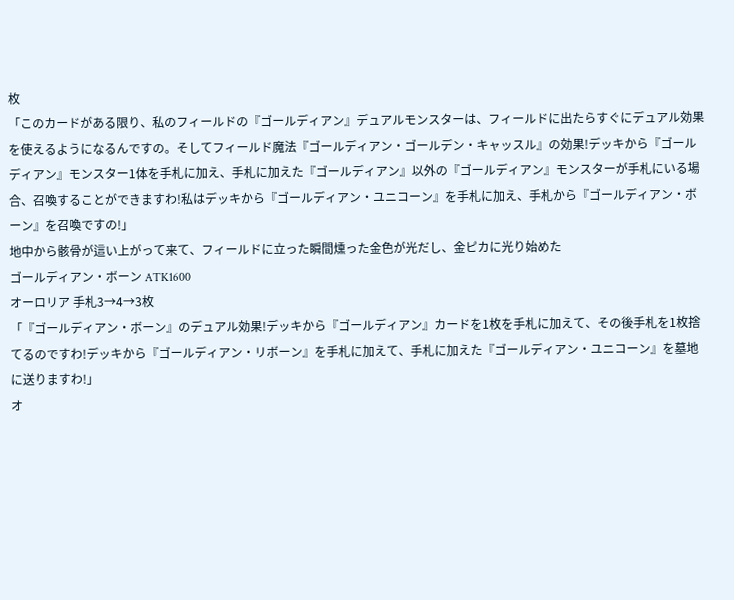枚
「このカードがある限り、私のフィールドの『ゴールディアン』デュアルモンスターは、フィールドに出たらすぐにデュアル効果を使えるようになるんですの。そしてフィールド魔法『ゴールディアン・ゴールデン・キャッスル』の効果!デッキから『ゴールディアン』モンスター1体を手札に加え、手札に加えた『ゴールディアン』以外の『ゴールディアン』モンスターが手札にいる場合、召喚することができますわ!私はデッキから『ゴールディアン・ユニコーン』を手札に加え、手札から『ゴールディアン・ボーン』を召喚ですの!」
地中から骸骨が這い上がって来て、フィールドに立った瞬間燻った金色が光だし、金ピカに光り始めた
ゴールディアン・ボーン ATK1600
オーロリア 手札3→4→3枚
「『ゴールディアン・ボーン』のデュアル効果!デッキから『ゴールディアン』カードを1枚を手札に加えて、その後手札を1枚捨てるのですわ!デッキから『ゴールディアン・リボーン』を手札に加えて、手札に加えた『ゴールディアン・ユニコーン』を墓地に送りますわ!」
オ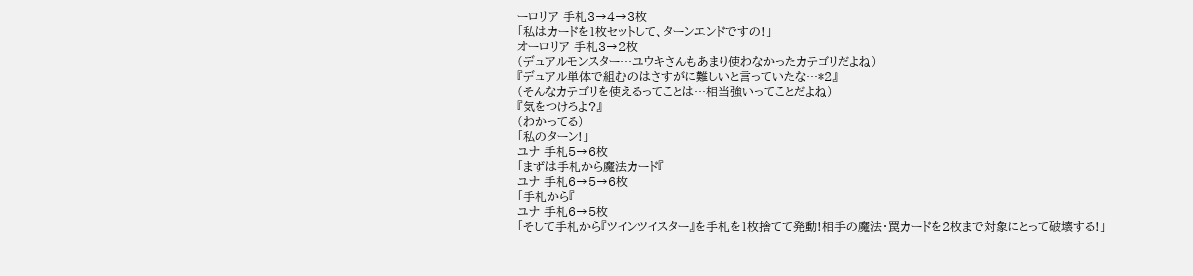ーロリア 手札3→4→3枚
「私はカードを1枚セットして、ターンエンドですの!」
オーロリア 手札3→2枚
(デュアルモンスター…ユウキさんもあまり使わなかったカテゴリだよね)
『デュアル単体で組むのはさすがに難しいと言っていたな…*2』
(そんなカテゴリを使えるってことは…相当強いってことだよね)
『気をつけろよ?』
(わかってる)
「私のターン!」
ユナ 手札5→6枚
「まずは手札から魔法カード『
ユナ 手札6→5→6枚
「手札から『
ユナ 手札6→5枚
「そして手札から『ツインツイスター』を手札を1枚捨てて発動!相手の魔法・罠カードを2枚まで対象にとって破壊する!」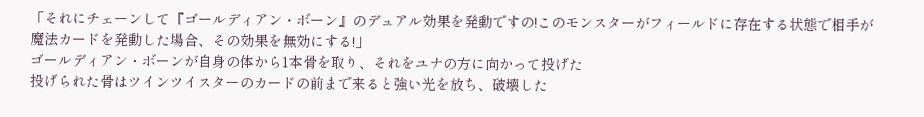「それにチェーンして『ゴールディアン・ボーン』のデュアル効果を発動ですの!このモンスターがフィールドに存在する状態で相手が魔法カードを発動した場合、その効果を無効にする!」
ゴールディアン・ボーンが自身の体から1本骨を取り、それをユナの方に向かって投げた
投げられた骨はツインツイスターのカードの前まで来ると強い光を放ち、破壊した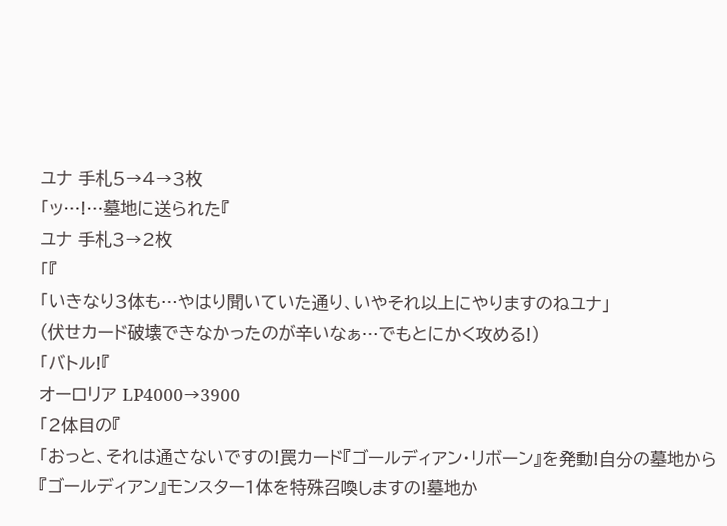ユナ 手札5→4→3枚
「ッ…!…墓地に送られた『
ユナ 手札3→2枚
「『
「いきなり3体も…やはり聞いていた通り、いやそれ以上にやりますのねユナ」
(伏せカード破壊できなかったのが辛いなぁ…でもとにかく攻める!)
「バトル!『
オーロリア LP4000→3900
「2体目の『
「おっと、それは通さないですの!罠カード『ゴールディアン・リボーン』を発動!自分の墓地から『ゴールディアン』モンスター1体を特殊召喚しますの!墓地か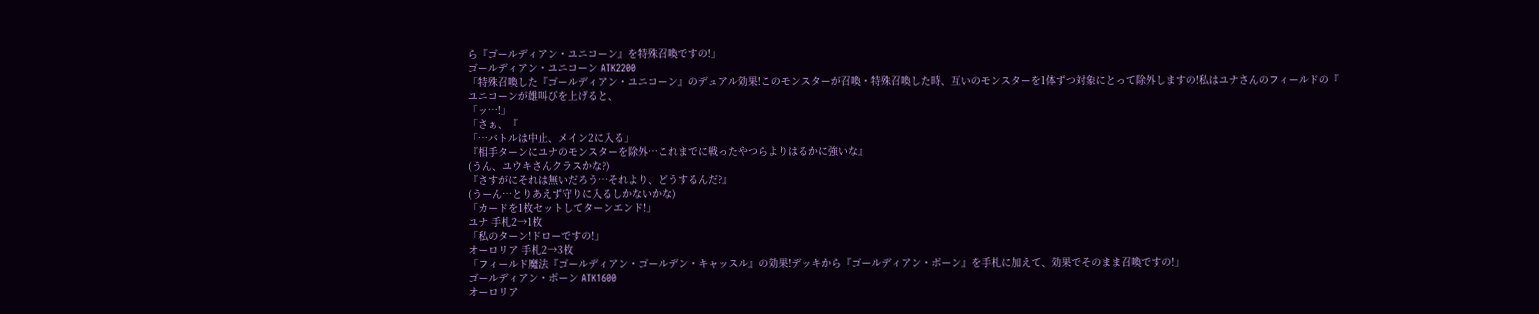ら『ゴールディアン・ユニコーン』を特殊召喚ですの!」
ゴールディアン・ユニコーン ATK2200
「特殊召喚した『ゴールディアン・ユニコーン』のデュアル効果!このモンスターが召喚・特殊召喚した時、互いのモンスターを1体ずつ対象にとって除外しますの!私はユナさんのフィールドの『
ユニコーンが雄叫びを上げると、
「ッ…!」
「さぁ、『
「…バトルは中止、メイン2に入る」
『相手ターンにユナのモンスターを除外…これまでに戦ったやつらよりはるかに強いな』
(うん、ユウキさんクラスかな?)
『さすがにそれは無いだろう…それより、どうするんだ?』
(うーん…とりあえず守りに入るしかないかな)
「カードを1枚セットしてターンエンド!」
ユナ 手札2→1枚
「私のターン!ドローですの!」
オーロリア 手札2→3枚
「フィールド魔法『ゴールディアン・ゴールデン・キャッスル』の効果!デッキから『ゴールディアン・ボーン』を手札に加えて、効果でそのまま召喚ですの!」
ゴールディアン・ボーン ATK1600
オーロリア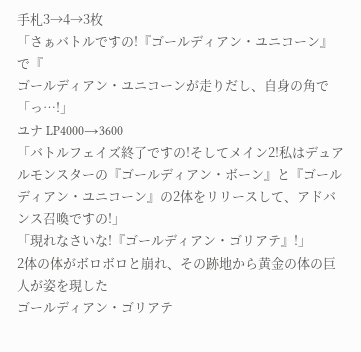手札3→4→3枚
「さぁバトルですの!『ゴールディアン・ユニコーン』で『
ゴールディアン・ユニコーンが走りだし、自身の角で
「っ…!」
ユナ LP4000→3600
「バトルフェイズ終了ですの!そしてメイン2!私はデュアルモンスターの『ゴールディアン・ボーン』と『ゴールディアン・ユニコーン』の2体をリリースして、アドバンス召喚ですの!」
「現れなさいな!『ゴールディアン・ゴリアテ』!」
2体の体がボロボロと崩れ、その跡地から黄金の体の巨人が姿を現した
ゴールディアン・ゴリアテ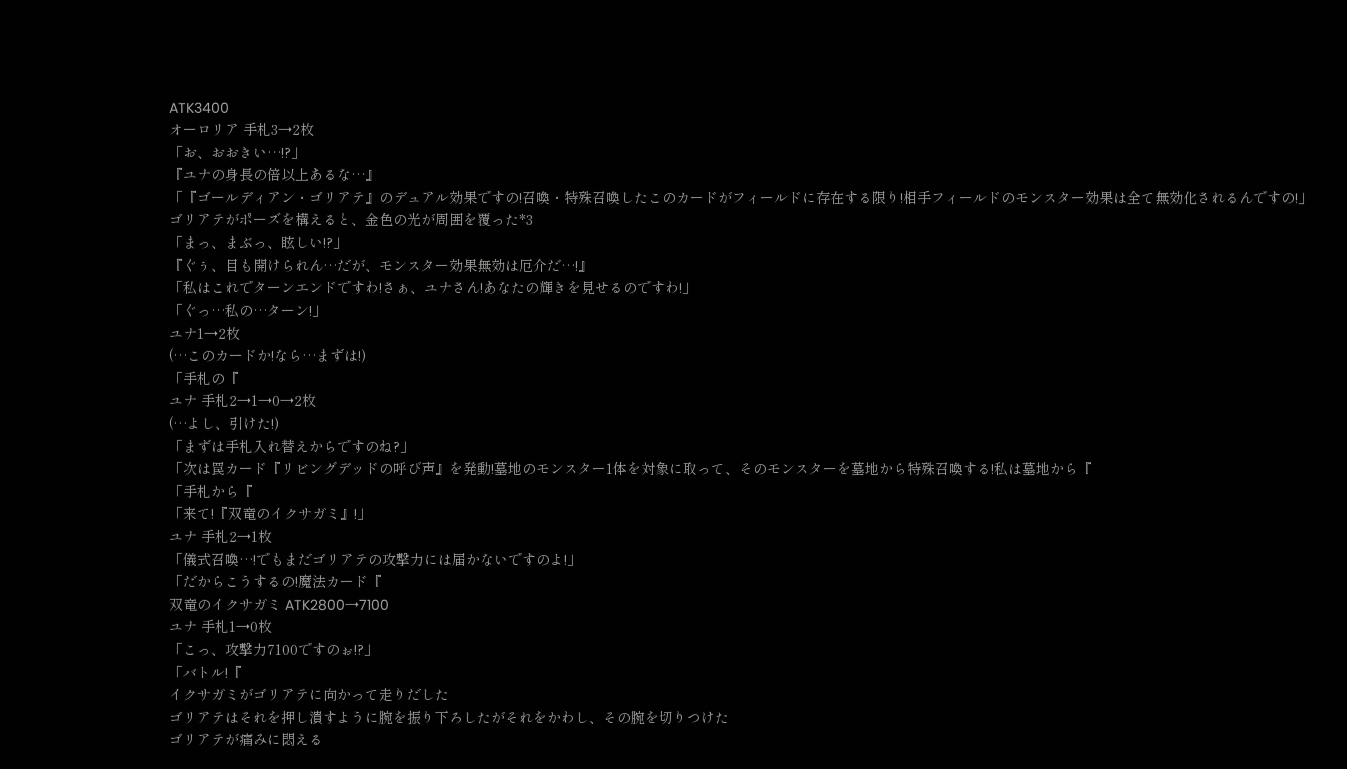ATK3400
オーロリア 手札3→2枚
「お、おおきい…!?」
『ユナの身長の倍以上あるな…』
「『ゴールディアン・ゴリアテ』のデュアル効果ですの!召喚・特殊召喚したこのカードがフィールドに存在する限り!相手フィールドのモンスター効果は全て無効化されるんですの!」
ゴリアテがポーズを構えると、金色の光が周囲を覆った*3
「まっ、まぶっ、眩しい!?」
『ぐぅ、目も開けられん…だが、モンスター効果無効は厄介だ…!』
「私はこれでターンエンドですわ!さぁ、ユナさん!あなたの輝きを見せるのですわ!」
「ぐっ…私の…ターン!」
ユナ1→2枚
(…このカードか!なら…まずは!)
「手札の『
ユナ 手札2→1→0→2枚
(…よし、引けた!)
「まずは手札入れ替えからですのね?」
「次は罠カード『リビングデッドの呼び声』を発動!墓地のモンスター1体を対象に取って、そのモンスターを墓地から特殊召喚する!私は墓地から『
「手札から『
「来て!『双竜のイクサガミ』!」
ユナ 手札2→1枚
「儀式召喚…!でもまだゴリアテの攻撃力には届かないですのよ!」
「だからこうするの!魔法カード『
双竜のイクサガミ ATK2800→7100
ユナ 手札1→0枚
「こっ、攻撃力7100ですのぉ!?」
「バトル!『
イクサガミがゴリアテに向かって走りだした
ゴリアテはそれを押し潰すように腕を振り下ろしたがそれをかわし、その腕を切りつけた
ゴリアテが痛みに悶える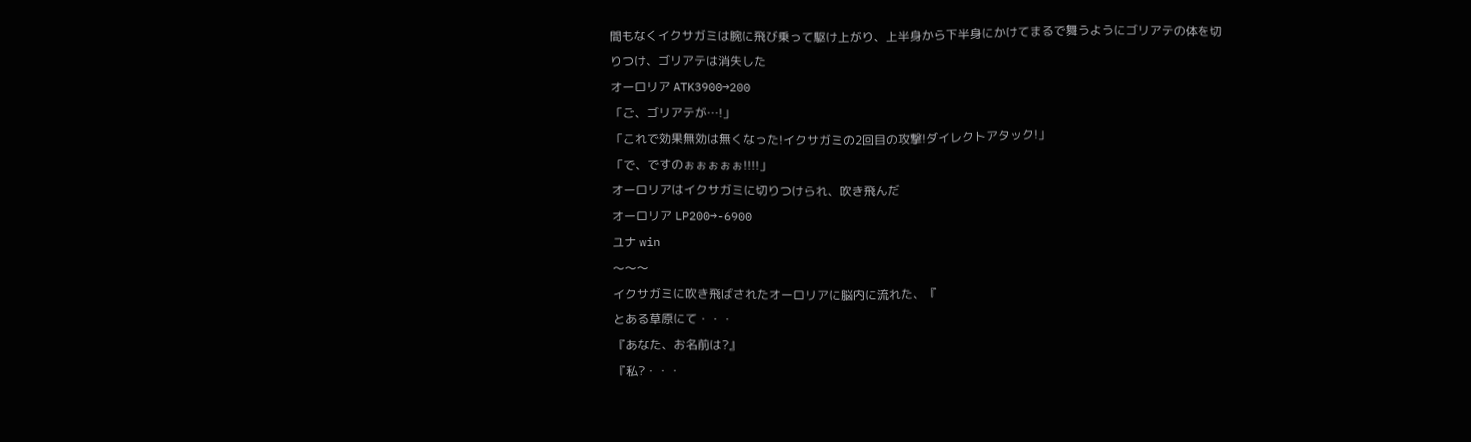間もなくイクサガミは腕に飛び乗って駆け上がり、上半身から下半身にかけてまるで舞うようにゴリアテの体を切りつけ、ゴリアテは消失した
オーロリア ATK3900→200
「ご、ゴリアテが…!」
「これで効果無効は無くなった!イクサガミの2回目の攻撃!ダイレクトアタック!」
「で、ですのぉぉぉぉぉ!!!!」
オーロリアはイクサガミに切りつけられ、吹き飛んだ
オーロリア LP200→-6900
ユナ win
〜〜〜
イクサガミに吹き飛ばされたオーロリアに脳内に流れた、『
とある草原にて・・・
『あなた、お名前は?』
『私?・・・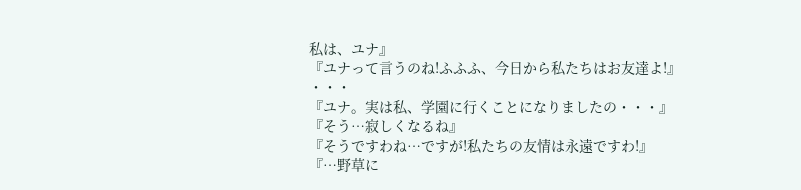私は、ユナ』
『ユナって言うのね!ふふふ、今日から私たちはお友達よ!』
・・・
『ユナ。実は私、学園に行くことになりましたの・・・』
『そう…寂しくなるね』
『そうですわね…ですが!私たちの友情は永遠ですわ!』
『…野草に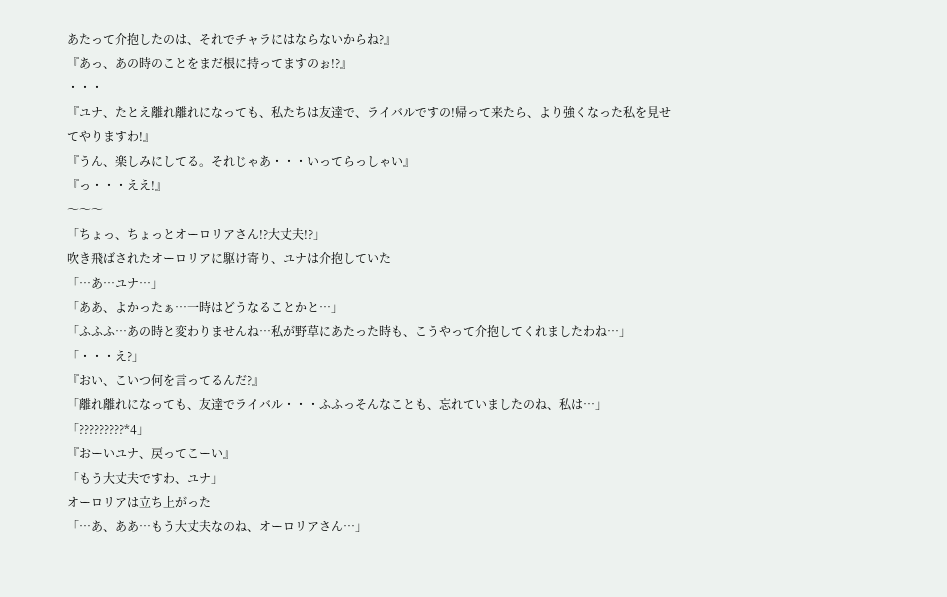あたって介抱したのは、それでチャラにはならないからね?』
『あっ、あの時のことをまだ根に持ってますのぉ!?』
・・・
『ユナ、たとえ離れ離れになっても、私たちは友達で、ライバルですの!帰って来たら、より強くなった私を見せてやりますわ!』
『うん、楽しみにしてる。それじゃあ・・・いってらっしゃい』
『っ・・・ええ!』
〜〜〜
「ちょっ、ちょっとオーロリアさん!?大丈夫!?」
吹き飛ばされたオーロリアに駆け寄り、ユナは介抱していた
「…あ…ユナ…」
「ああ、よかったぁ…一時はどうなることかと…」
「ふふふ…あの時と変わりませんね…私が野草にあたった時も、こうやって介抱してくれましたわね…」
「・・・え?」
『おい、こいつ何を言ってるんだ?』
「離れ離れになっても、友達でライバル・・・ふふっそんなことも、忘れていましたのね、私は…」
「?????????*4」
『おーいユナ、戻ってこーい』
「もう大丈夫ですわ、ユナ」
オーロリアは立ち上がった
「…あ、ああ…もう大丈夫なのね、オーロリアさん…」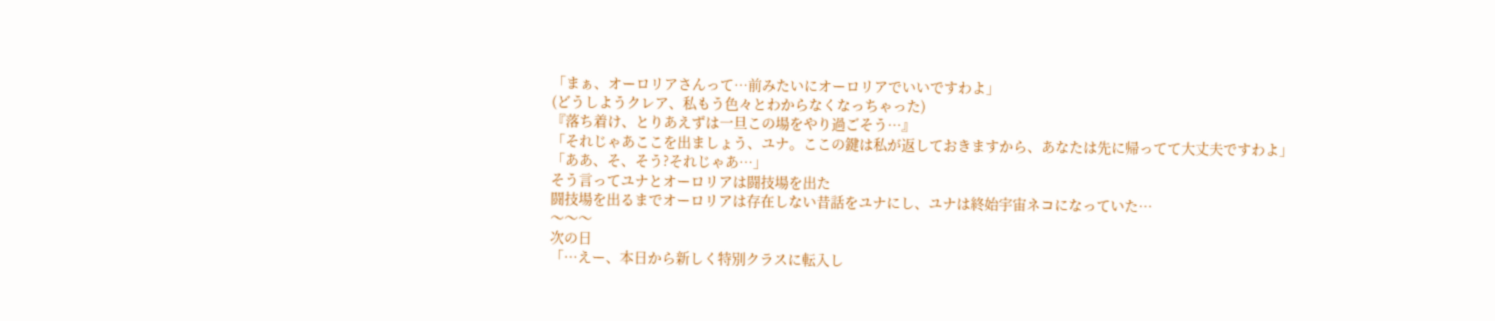「まぁ、オーロリアさんって…前みたいにオーロリアでいいですわよ」
(どうしようクレア、私もう色々とわからなくなっちゃった)
『落ち着け、とりあえずは一旦この場をやり過ごそう…』
「それじゃあここを出ましょう、ユナ。ここの鍵は私が返しておきますから、あなたは先に帰ってて大丈夫ですわよ」
「ああ、そ、そう?それじゃあ…」
そう言ってユナとオーロリアは闘技場を出た
闘技場を出るまでオーロリアは存在しない昔話をユナにし、ユナは終始宇宙ネコになっていた…
〜〜〜
次の日
「…えー、本日から新しく特別クラスに転入し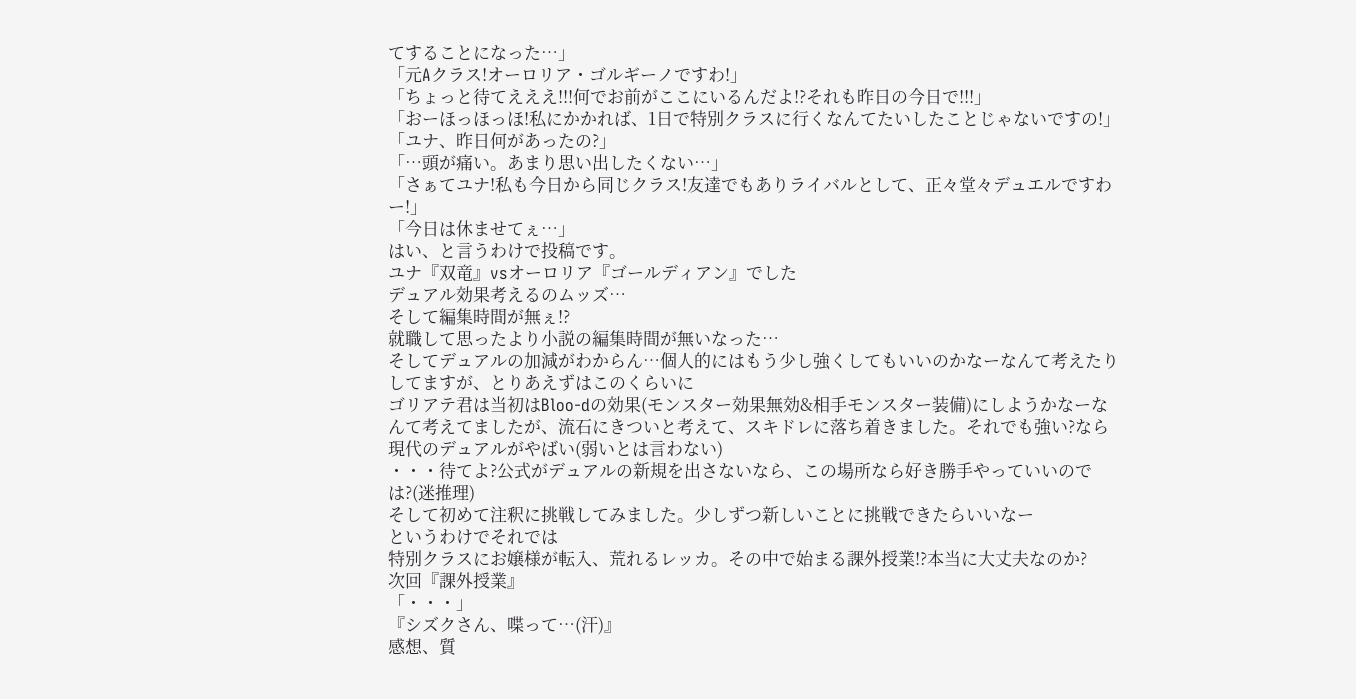てすることになった…」
「元Aクラス!オーロリア・ゴルギーノですわ!」
「ちょっと待てえええ!!!何でお前がここにいるんだよ!?それも昨日の今日で!!!」
「おーほっほっほ!私にかかれば、1日で特別クラスに行くなんてたいしたことじゃないですの!」
「ユナ、昨日何があったの?」
「…頭が痛い。あまり思い出したくない…」
「さぁてユナ!私も今日から同じクラス!友達でもありライバルとして、正々堂々デュエルですわー!」
「今日は休ませてぇ…」
はい、と言うわけで投稿です。
ユナ『双竜』vsオーロリア『ゴールディアン』でした
デュアル効果考えるのムッズ…
そして編集時間が無ぇ!?
就職して思ったより小説の編集時間が無いなった…
そしてデュアルの加減がわからん…個人的にはもう少し強くしてもいいのかなーなんて考えたりしてますが、とりあえずはこのくらいに
ゴリアテ君は当初はBloo-dの効果(モンスター効果無効&相手モンスター装備)にしようかなーなんて考えてましたが、流石にきついと考えて、スキドレに落ち着きました。それでも強い?なら現代のデュアルがやばい(弱いとは言わない)
・・・待てよ?公式がデュアルの新規を出さないなら、この場所なら好き勝手やっていいのでは?(迷推理)
そして初めて注釈に挑戦してみました。少しずつ新しいことに挑戦できたらいいなー
というわけでそれでは
特別クラスにお嬢様が転入、荒れるレッカ。その中で始まる課外授業!?本当に大丈夫なのか?
次回『課外授業』
「・・・」
『シズクさん、喋って…(汗)』
感想、質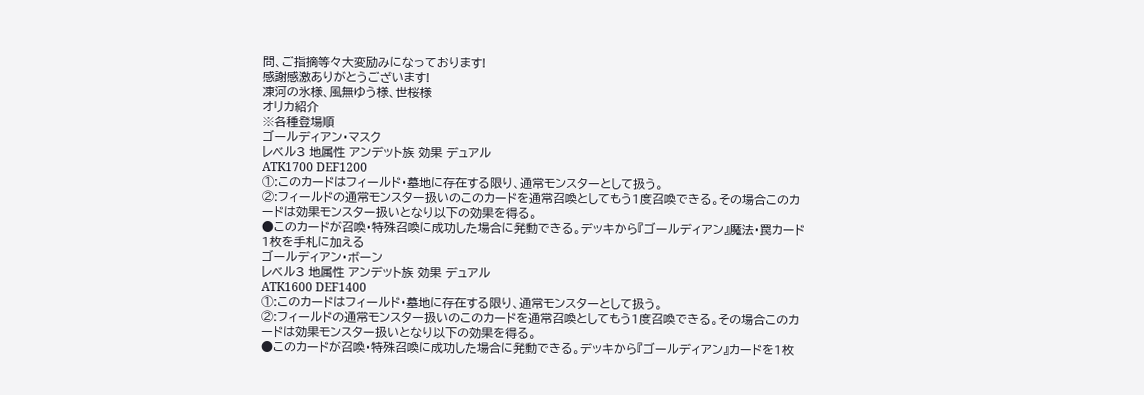問、ご指摘等々大変励みになっております!
感謝感激ありがとうございます!
凍河の氷様、風無ゆう様、世桜様
オリカ紹介
※各種登場順
ゴールディアン・マスク
レベル3 地属性 アンデット族 効果 デュアル
ATK1700 DEF1200
①:このカードはフィールド・墓地に存在する限り、通常モンスターとして扱う。
②:フィールドの通常モンスター扱いのこのカードを通常召喚としてもう1度召喚できる。その場合このカードは効果モンスター扱いとなり以下の効果を得る。
●このカードが召喚・特殊召喚に成功した場合に発動できる。デッキから『ゴールディアン』魔法・罠カード1枚を手札に加える
ゴールディアン・ボーン
レベル3 地属性 アンデット族 効果 デュアル
ATK1600 DEF1400
①:このカードはフィールド・墓地に存在する限り、通常モンスターとして扱う。
②:フィールドの通常モンスター扱いのこのカードを通常召喚としてもう1度召喚できる。その場合このカードは効果モンスター扱いとなり以下の効果を得る。
●このカードが召喚・特殊召喚に成功した場合に発動できる。デッキから『ゴールディアン』カードを1枚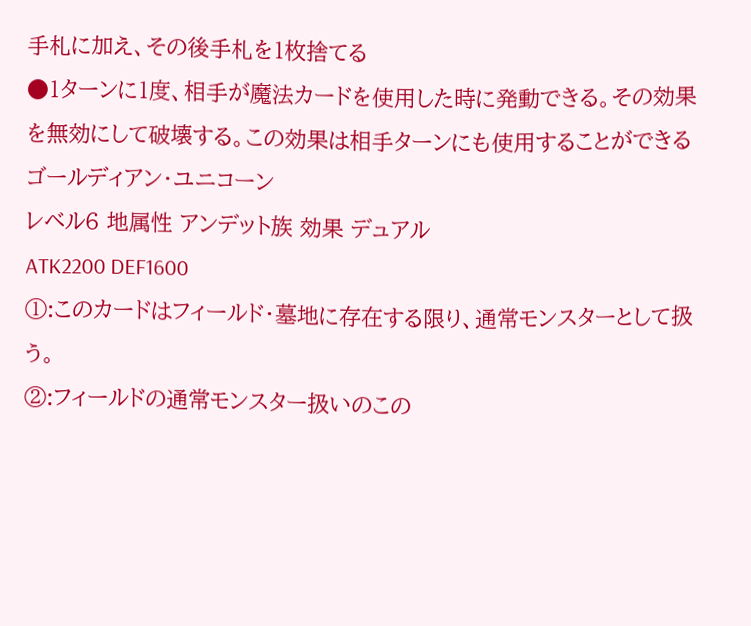手札に加え、その後手札を1枚捨てる
●1ターンに1度、相手が魔法カードを使用した時に発動できる。その効果を無効にして破壊する。この効果は相手ターンにも使用することができる
ゴールディアン・ユニコーン
レベル6 地属性 アンデット族 効果 デュアル
ATK2200 DEF1600
①:このカードはフィールド・墓地に存在する限り、通常モンスターとして扱う。
②:フィールドの通常モンスター扱いのこの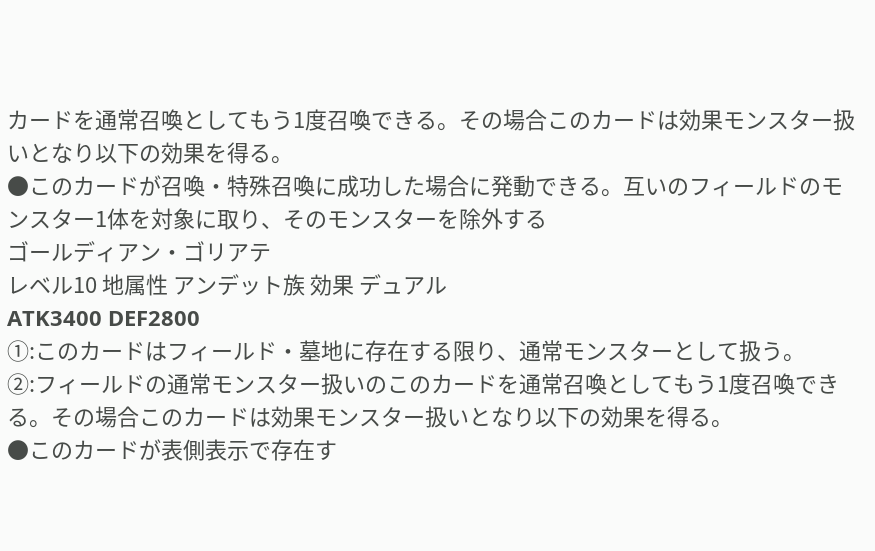カードを通常召喚としてもう1度召喚できる。その場合このカードは効果モンスター扱いとなり以下の効果を得る。
●このカードが召喚・特殊召喚に成功した場合に発動できる。互いのフィールドのモンスター1体を対象に取り、そのモンスターを除外する
ゴールディアン・ゴリアテ
レベル10 地属性 アンデット族 効果 デュアル
ATK3400 DEF2800
①:このカードはフィールド・墓地に存在する限り、通常モンスターとして扱う。
②:フィールドの通常モンスター扱いのこのカードを通常召喚としてもう1度召喚できる。その場合このカードは効果モンスター扱いとなり以下の効果を得る。
●このカードが表側表示で存在す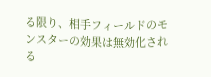る限り、相手フィールドのモンスターの効果は無効化される